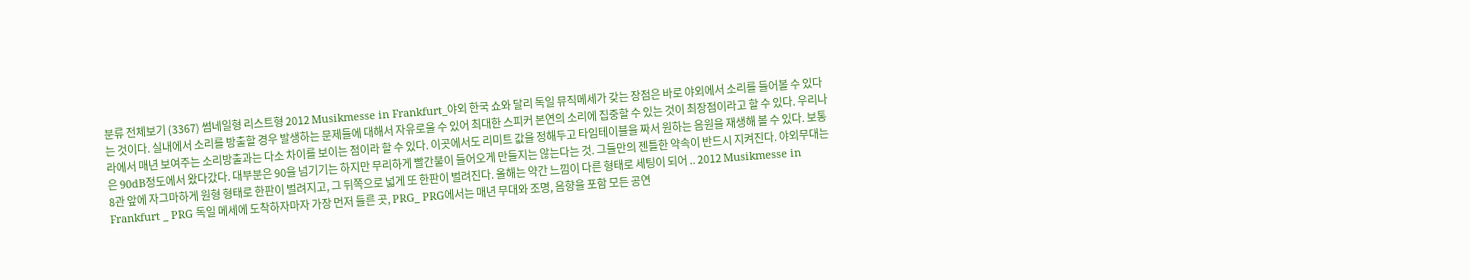분류 전체보기 (3367) 썸네일형 리스트형 2012 Musikmesse in Frankfurt_야외 한국 쇼와 달리 독일 뮤직메세가 갖는 장점은 바로 야외에서 소리를 들어볼 수 있다는 것이다. 실내에서 소리를 방출할 경우 발생하는 문제들에 대해서 자유로울 수 있어 최대한 스피커 본연의 소리에 집중할 수 있는 것이 최장점이라고 할 수 있다. 우리나라에서 매년 보여주는 소리방출과는 다소 차이를 보이는 점이라 할 수 있다. 이곳에서도 리미트 값을 정해두고 타임테이블을 짜서 원하는 음원을 재생해 볼 수 있다. 보통은 90dB정도에서 왔다갔다. 대부분은 90을 넘기기는 하지만 무리하게 빨간불이 들어오게 만들지는 않는다는 것. 그들만의 젠틀한 약속이 반드시 지켜진다. 야외무대는 8관 앞에 자그마하게 원형 형태로 한판이 벌려지고, 그 뒤쪽으로 넓게 또 한판이 벌려진다. 올해는 약간 느낌이 다른 형태로 세팅이 되어 .. 2012 Musikmesse in Frankfurt _ PRG 독일 메세에 도착하자마자 가장 먼저 들른 곳, PRG_ PRG에서는 매년 무대와 조명, 음향을 포함 모든 공연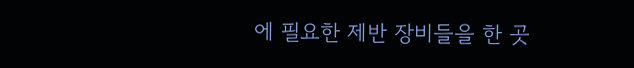에 필요한 제반 장비들을 한 곳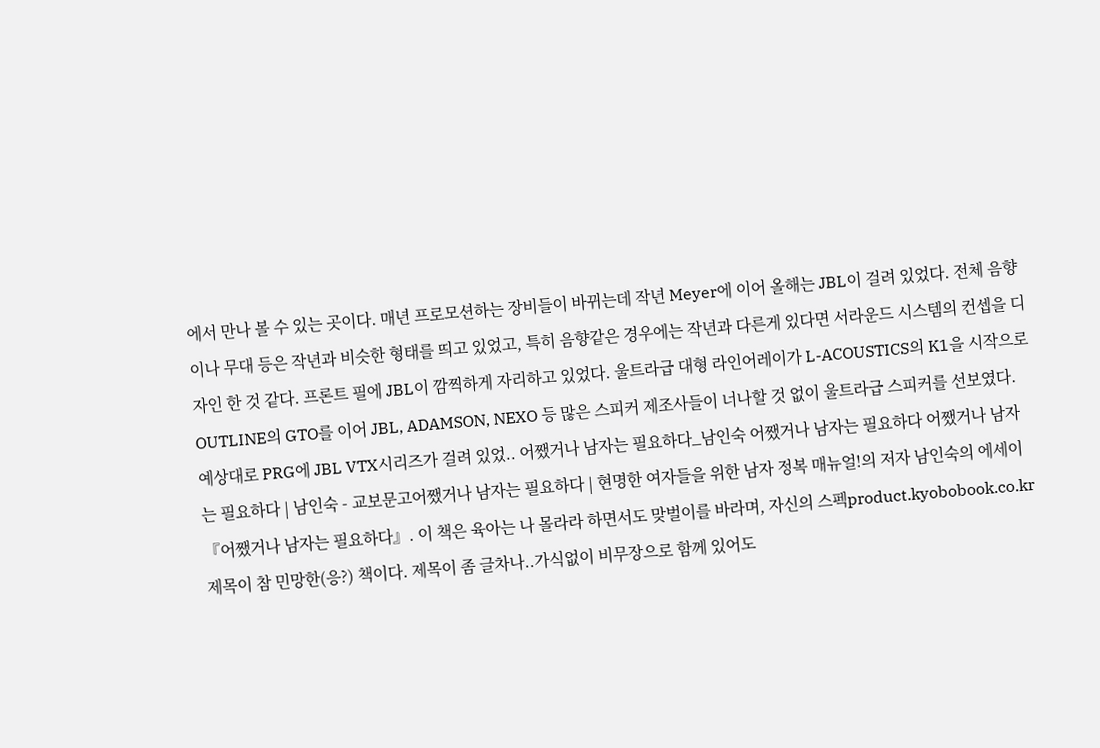에서 만나 볼 수 있는 곳이다. 매년 프로모션하는 장비들이 바뀌는데 작년 Meyer에 이어 올해는 JBL이 걸려 있었다. 전체 음향이나 무대 등은 작년과 비슷한 형태를 띄고 있었고, 특히 음향같은 경우에는 작년과 다른게 있다면 서라운드 시스템의 컨셉을 디자인 한 것 같다. 프론트 필에 JBL이 깜찍하게 자리하고 있었다. 울트라급 대형 라인어레이가 L-ACOUSTICS의 K1을 시작으로 OUTLINE의 GTO를 이어 JBL, ADAMSON, NEXO 등 많은 스피커 제조사들이 너나할 것 없이 울트라급 스피커를 선보였다. 예상대로 PRG에 JBL VTX시리즈가 걸려 있었.. 어쨌거나 남자는 필요하다_남인숙 어쨌거나 남자는 필요하다 어쨌거나 남자는 필요하다 | 남인숙 - 교보문고어쨌거나 남자는 필요하다 | 현명한 여자들을 위한 남자 정복 매뉴얼!의 저자 남인숙의 에세이『어쨌거나 남자는 필요하다』. 이 책은 육아는 나 몰라라 하면서도 맞벌이를 바라며, 자신의 스펙product.kyobobook.co.kr 제목이 참 민망한(응?) 책이다. 제목이 좀 글차나..가식없이 비무장으로 함께 있어도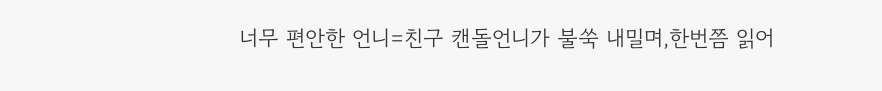너무 편안한 언니=친구 캔돌언니가 불쑥 내밀며,한번쯤 읽어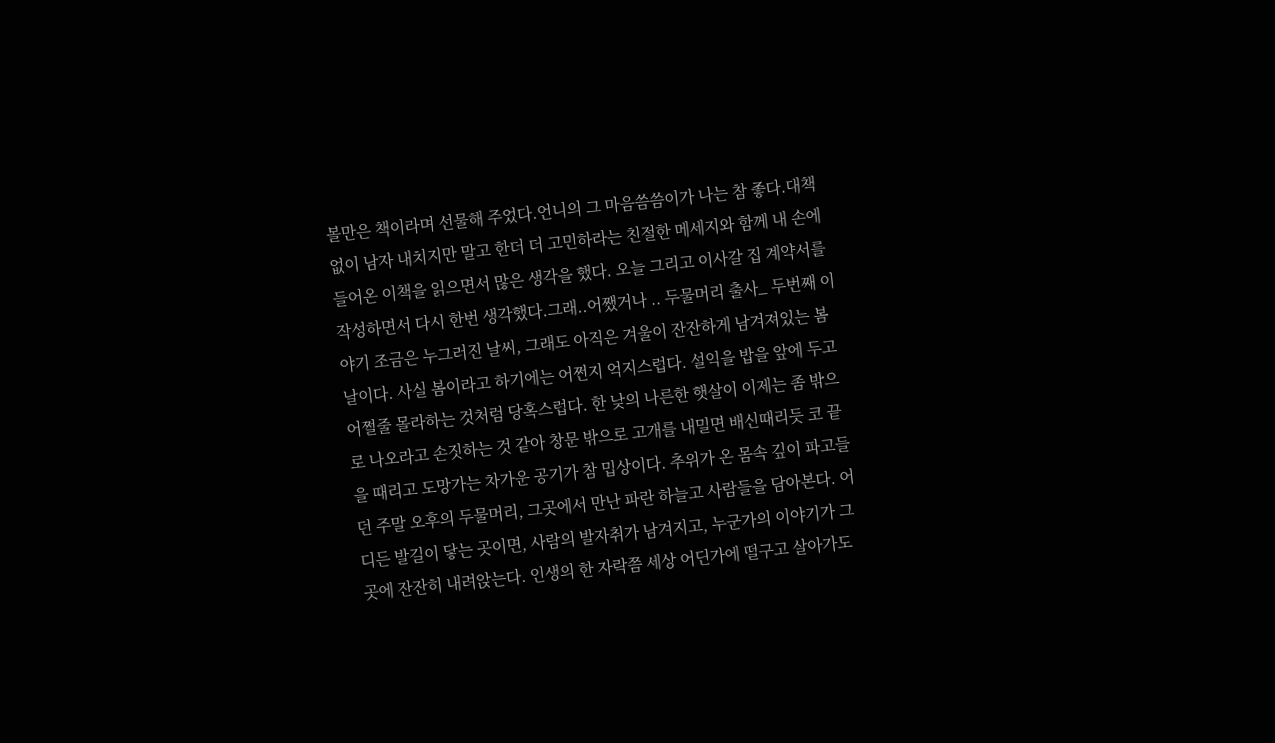볼만은 책이라며 선물해 주었다.언니의 그 마음씀씀이가 나는 참 좋다.대책없이 남자 내치지만 말고 한더 더 고민하라는 친절한 메세지와 함께 내 손에 들어온 이책을 읽으면서 많은 생각을 했다. 오늘 그리고 이사갈 집 계약서를 작성하면서 다시 한번 생각했다.그래..어쨌거나 .. 두물머리 출사_ 두번째 이야기 조금은 누그러진 날씨, 그래도 아직은 겨울이 잔잔하게 남겨져있는 봄날이다. 사실 봄이라고 하기에는 어쩐지 억지스럽다. 설익을 밥을 앞에 두고 어쩔줄 몰라하는 것처럼 당혹스럽다. 한 낮의 나른한 햇살이 이제는 좀 밖으로 나오라고 손짓하는 것 같아 창문 밖으로 고개를 내밀면 배신때리듯 코 끝을 때리고 도망가는 차가운 공기가 참 밉상이다. 추위가 온 몸속 깊이 파고들던 주말 오후의 두물머리, 그곳에서 만난 파란 하늘고 사람들을 담아본다. 어디든 발길이 닿는 곳이면, 사람의 발자취가 남겨지고, 누군가의 이야기가 그곳에 잔잔히 내려앉는다. 인생의 한 자락쯤 세상 어딘가에 떨구고 살아가도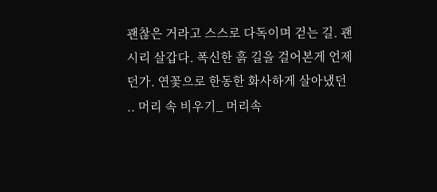괜찮은 거라고 스스로 다독이며 걷는 길. 괜시리 살갑다. 폭신한 흙 길을 걸어본게 언제던가. 연꽃으로 한동한 화사하게 살아냈던 .. 머리 속 비우기_ 머리속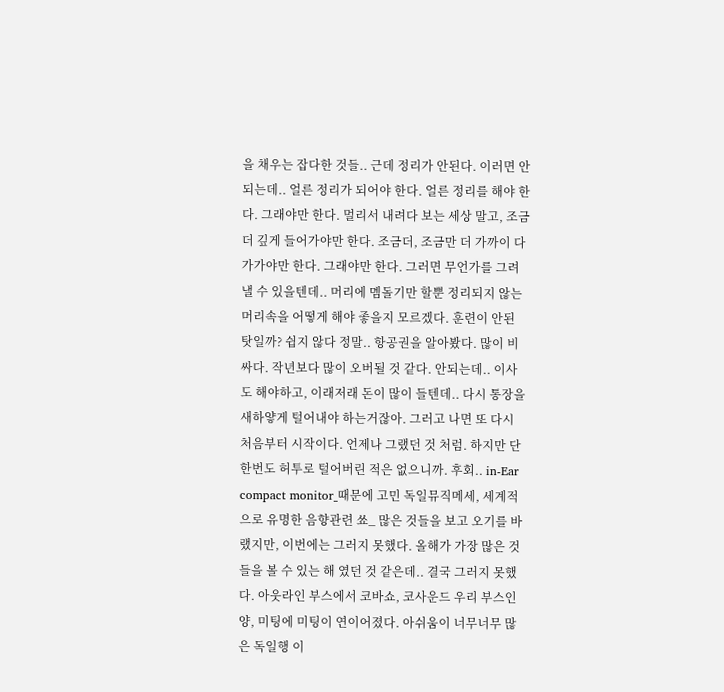을 채우는 잡다한 것들.. 근데 정리가 안된다. 이러면 안되는데.. 얼른 정리가 되어야 한다. 얼른 정리를 해야 한다. 그래야만 한다. 멀리서 내려다 보는 세상 말고, 조금 더 깊게 들어가야만 한다. 조금더, 조금만 더 가까이 다가가야만 한다. 그래야만 한다. 그러면 무언가를 그려낼 수 있을텐데.. 머리에 멤돌기만 할뿐 정리되지 않는 머리속을 어떻게 해야 좋을지 모르겠다. 훈련이 안된 탓일까? 쉽지 않다 정말.. 항공권을 알아봤다. 많이 비싸다. 작년보다 많이 오버될 것 같다. 안되는데.. 이사도 해야하고, 이래저래 돈이 많이 들텐데.. 다시 통장을 새하얗게 털어내야 하는거잖아. 그러고 나면 또 다시 처음부터 시작이다. 언제나 그랬던 것 처럼. 하지만 단 한번도 허투로 털어버린 적은 없으니까. 후회.. in-Ear compact monitor_때문에 고민 독일뮤직메세, 세계적으로 유명한 음향관련 쑈_ 많은 것들을 보고 오기를 바랬지만, 이번에는 그러지 못했다. 올해가 가장 많은 것들을 볼 수 있는 해 였던 것 같은데.. 결국 그러지 못했다. 아웃라인 부스에서 코바쇼, 코사운드 우리 부스인양, 미팅에 미팅이 연이어졌다. 아쉬움이 너무너무 많은 독일행 이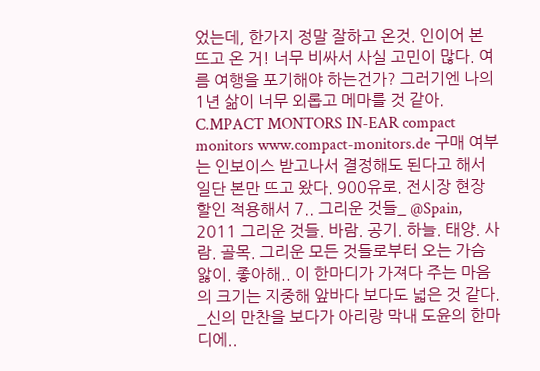었는데, 한가지 정말 잘하고 온것. 인이어 본 뜨고 온 거! 너무 비싸서 사실 고민이 많다. 여름 여행을 포기해야 하는건가? 그러기엔 나의 1년 삶이 너무 외롭고 메마를 것 같아. C.MPACT MONTORS IN-EAR compact monitors www.compact-monitors.de 구매 여부는 인보이스 받고나서 결정해도 된다고 해서 일단 본만 뜨고 왔다. 900유로. 전시장 현장 할인 적용해서 7.. 그리운 것들_ @Spain, 2011 그리운 것들. 바람. 공기. 하늘. 태양. 사람. 골목. 그리운 모든 것들로부터 오는 가슴 앓이. 좋아해.. 이 한마디가 가져다 주는 마음의 크기는 지중해 앞바다 보다도 넓은 것 같다. _신의 만찬을 보다가 아리랑 막내 도윤의 한마디에..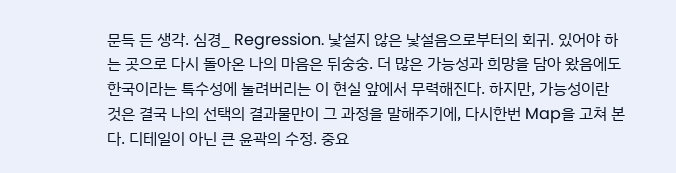문득 든 생각. 심경_ Regression. 낯설지 않은 낯설음으로부터의 회귀. 있어야 하는 곳으로 다시 돌아온 나의 마음은 뒤숭숭. 더 많은 가능성과 희망을 담아 왔음에도 한국이라는 특수성에 눌려버리는 이 현실 앞에서 무력해진다. 하지만, 가능성이란 것은 결국 나의 선택의 결과물만이 그 과정을 말해주기에, 다시한번 Map을 고쳐 본다. 디테일이 아닌 큰 윤곽의 수정. 중요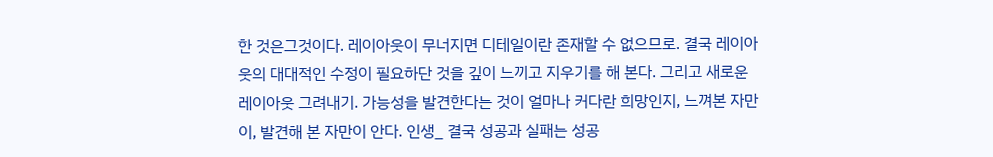한 것은그것이다. 레이아웃이 무너지면 디테일이란 존재할 수 없으므로. 결국 레이아웃의 대대적인 수정이 필요하단 것을 깊이 느끼고 지우기를 해 본다. 그리고 새로운 레이아웃 그려내기. 가능성을 발견한다는 것이 얼마나 커다란 희망인지, 느껴본 자만이, 발견해 본 자만이 안다. 인생_ 결국 성공과 실패는 성공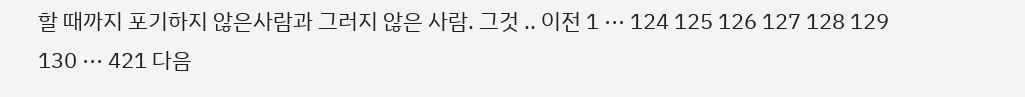할 때까지 포기하지 않은사람과 그러지 않은 사람. 그것 .. 이전 1 ··· 124 125 126 127 128 129 130 ··· 421 다음